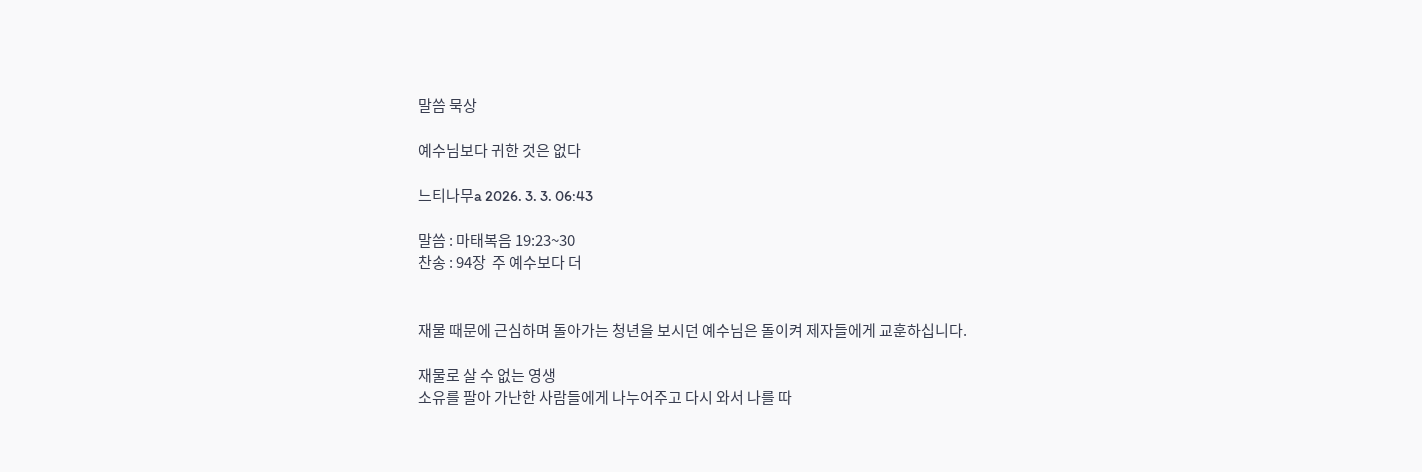말씀 묵상

예수님보다 귀한 것은 없다

느티나무a 2026. 3. 3. 06:43

말씀 : 마태복음 19:23~30
찬송 : 94장  주 예수보다 더


재물 때문에 근심하며 돌아가는 청년을 보시던 예수님은 돌이켜 제자들에게 교훈하십니다.

재물로 살 수 없는 영생
소유를 팔아 가난한 사람들에게 나누어주고 다시 와서 나를 따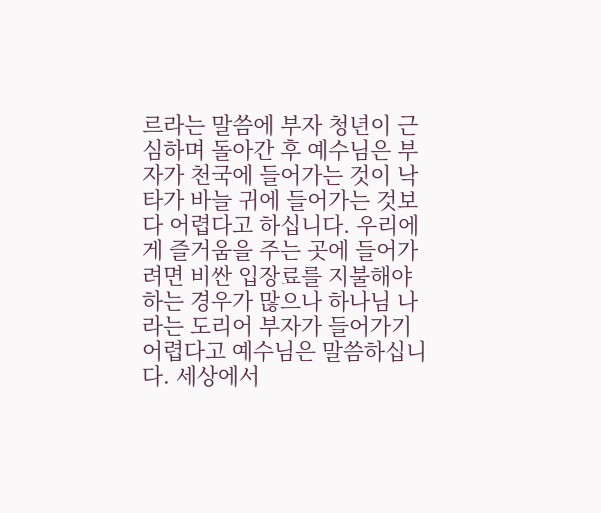르라는 말씀에 부자 청년이 근심하며 돌아간 후 예수님은 부자가 천국에 들어가는 것이 낙타가 바늘 귀에 들어가는 것보다 어렵다고 하십니다. 우리에게 즐거움을 주는 곳에 들어가려면 비싼 입장료를 지불해야 하는 경우가 많으나 하나님 나라는 도리어 부자가 들어가기 어렵다고 예수님은 말씀하십니다. 세상에서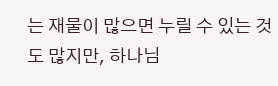는 재물이 많으면 누릴 수 있는 것도 많지만, 하나님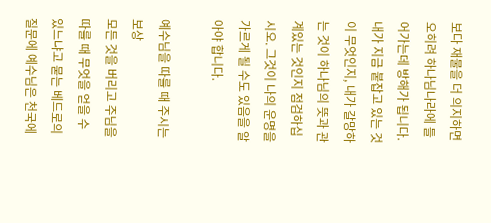보다 재물을 더 의지하면 오히려 하나님나라에 들어가는데 방해가 됩니다. 내가 지금 붙잡고 있는 것이 무엇인지, 내가 갈망하는 것이 하나님의 뜻과 관계있는 것인지 점검하십시오. 그것이 나의 운명을 가르게 될 수도 있음을 알아야 합니다.

예수님을 따를 때 주시는 보상
모든 것을 버리고 주님을 따를 때 무엇을 얻을 수 있느냐고 묻는 베드로의 질문에 예수님은 천국에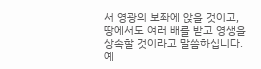서 영광의 보좌에 앉을 것이고, 땅에서도 여러 배를 받고 영생을 상속할 것이라고 말씀하십니다. 예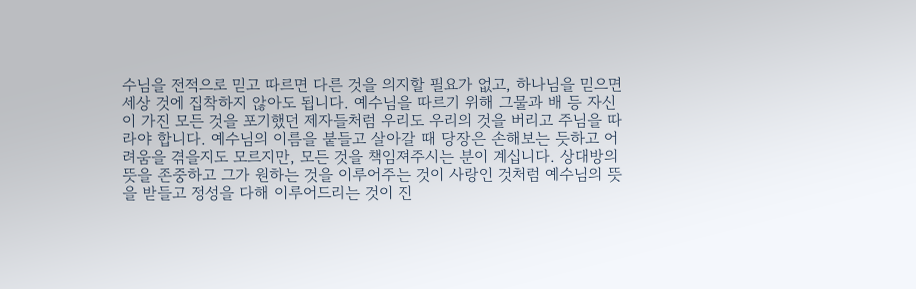수님을 전적으로 믿고 따르면 다른 것을 의지할 필요가 없고, 하나님을 믿으면 세상 것에 집착하지 않아도 됩니다. 예수님을 따르기 위해 그물과 배 등 자신이 가진 모든 것을 포기했던 제자들처럼 우리도 우리의 것을 버리고 주님을 따라야 합니다. 예수님의 이름을 붙들고 살아갈 때 당장은 손해보는 듯하고 어려움을 겪을지도 모르지만, 모든 것을 책임져주시는 분이 계십니다. 상대방의 뜻을 존중하고 그가 원하는 것을 이루어주는 것이 사랑인 것처럼 예수님의 뜻을 받들고 정성을 다해 이루어드리는 것이 진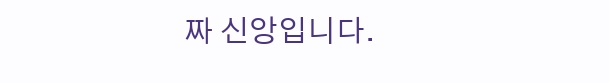짜 신앙입니다.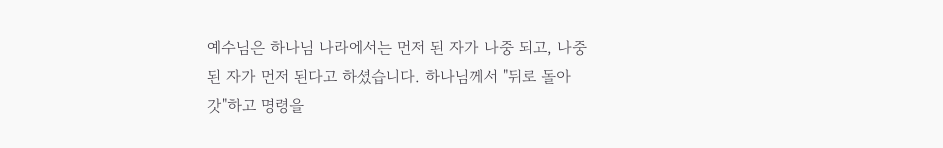예수님은 하나님 나라에서는 먼저 된 자가 나중 되고, 나중 된 자가 먼저 된다고 하셨습니다. 하나님께서 "뒤로 돌아갓"하고 명령을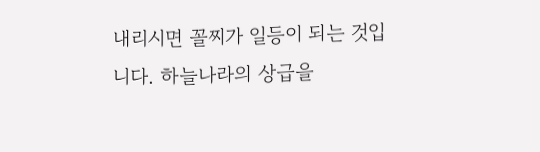내리시면 꼴찌가 일등이 되는 것입니다. 하늘나라의 상급을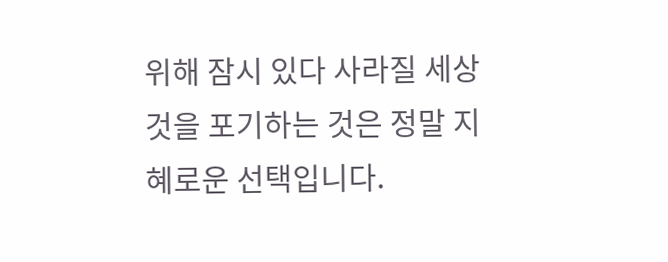위해 잠시 있다 사라질 세상 것을 포기하는 것은 정말 지혜로운 선택입니다.